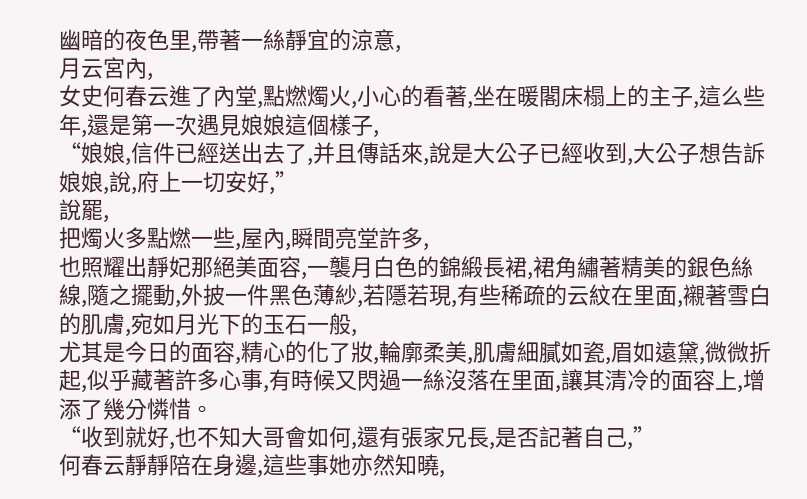幽暗的夜色里,帶著一絲靜宜的涼意,
月云宮內,
女史何春云進了內堂,點燃燭火,小心的看著,坐在暖閣床榻上的主子,這么些年,還是第一次遇見娘娘這個樣子,
“娘娘,信件已經送出去了,并且傳話來,說是大公子已經收到,大公子想告訴娘娘,說,府上一切安好,”
說罷,
把燭火多點燃一些,屋內,瞬間亮堂許多,
也照耀出靜妃那絕美面容,一襲月白色的錦緞長裙,裙角繡著精美的銀色絲線,隨之擺動,外披一件黑色薄紗,若隱若現,有些稀疏的云紋在里面,襯著雪白的肌膚,宛如月光下的玉石一般,
尤其是今日的面容,精心的化了妝,輪廓柔美,肌膚細膩如瓷,眉如遠黛,微微折起,似乎藏著許多心事,有時候又閃過一絲沒落在里面,讓其清冷的面容上,增添了幾分憐惜。
“收到就好,也不知大哥會如何,還有張家兄長,是否記著自己,”
何春云靜靜陪在身邊,這些事她亦然知曉,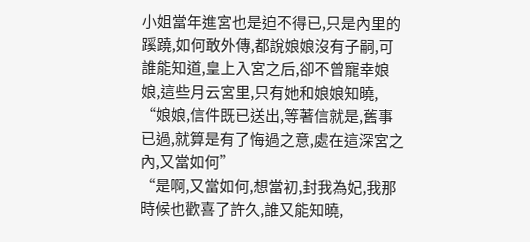小姐當年進宮也是迫不得已,只是內里的蹊蹺,如何敢外傳,都說娘娘沒有子嗣,可誰能知道,皇上入宮之后,卻不曾寵幸娘娘,這些月云宮里,只有她和娘娘知曉,
“娘娘,信件既已送出,等著信就是,舊事已過,就算是有了悔過之意,處在這深宮之內,又當如何”
“是啊,又當如何,想當初,封我為妃,我那時候也歡喜了許久,誰又能知曉,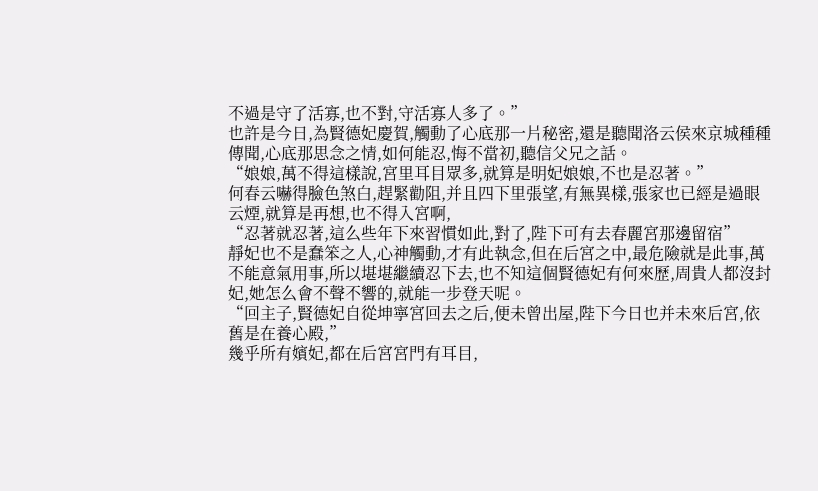不過是守了活寡,也不對,守活寡人多了。”
也許是今日,為賢德妃慶賀,觸動了心底那一片秘密,還是聽聞洛云侯來京城種種傳聞,心底那思念之情,如何能忍,悔不當初,聽信父兄之話。
“娘娘,萬不得這樣說,宮里耳目眾多,就算是明妃娘娘,不也是忍著。”
何春云嚇得臉色煞白,趕緊勸阻,并且四下里張望,有無異樣,張家也已經是過眼云煙,就算是再想,也不得入宮啊,
“忍著就忍著,這么些年下來習慣如此,對了,陛下可有去春麗宮那邊留宿”
靜妃也不是蠢笨之人,心神觸動,才有此執念,但在后宮之中,最危險就是此事,萬不能意氣用事,所以堪堪繼續忍下去,也不知這個賢德妃有何來歷,周貴人都沒封妃,她怎么會不聲不響的,就能一步登天呢。
“回主子,賢德妃自從坤寧宮回去之后,便未曾出屋,陛下今日也并未來后宮,依舊是在養心殿,”
幾乎所有嬪妃,都在后宮宮門有耳目,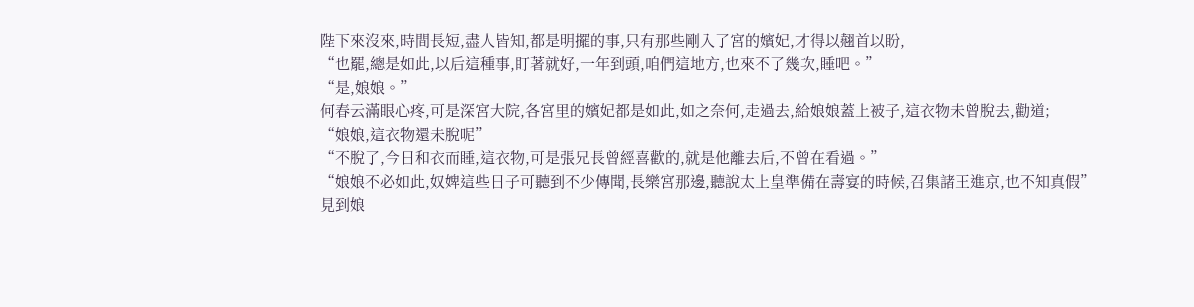陛下來沒來,時間長短,盡人皆知,都是明擺的事,只有那些剛入了宮的嬪妃,才得以翹首以盼,
“也罷,總是如此,以后這種事,盯著就好,一年到頭,咱們這地方,也來不了幾次,睡吧。”
“是,娘娘。”
何春云滿眼心疼,可是深宮大院,各宮里的嬪妃都是如此,如之奈何,走過去,給娘娘蓋上被子,這衣物未曾脫去,勸道;
“娘娘,這衣物還未脫呢”
“不脫了,今日和衣而睡,這衣物,可是張兄長曾經喜歡的,就是他離去后,不曾在看過。”
“娘娘不必如此,奴婢這些日子可聽到不少傳聞,長樂宮那邊,聽說太上皇準備在壽宴的時候,召集諸王進京,也不知真假”
見到娘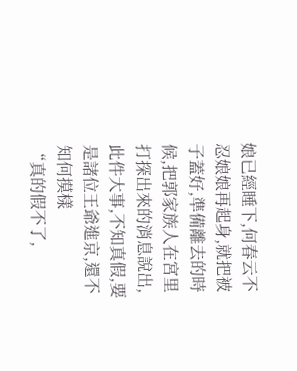娘已經睡下,何春云不忍娘娘再起身,就把被子蓋好,準備離去的時候,把郭家族人在宮里打探出來的消息說出,此件大事,不知真假,要是諸位王爺進京,還不知何摸樣
“真的假不了,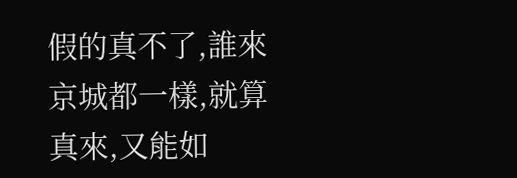假的真不了,誰來京城都一樣,就算真來,又能如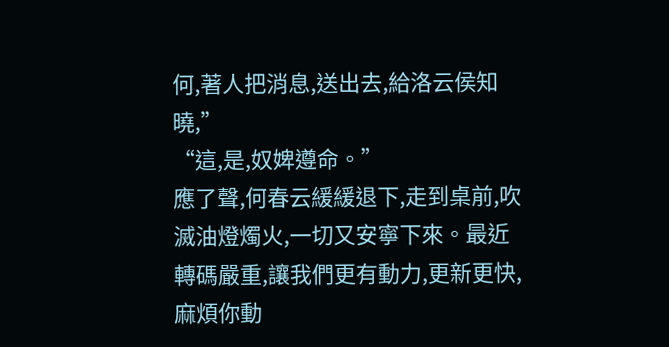何,著人把消息,送出去,給洛云侯知曉,”
“這,是,奴婢遵命。”
應了聲,何春云緩緩退下,走到桌前,吹滅油燈燭火,一切又安寧下來。最近轉碼嚴重,讓我們更有動力,更新更快,麻煩你動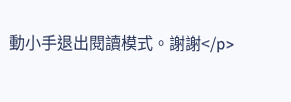動小手退出閱讀模式。謝謝</p>